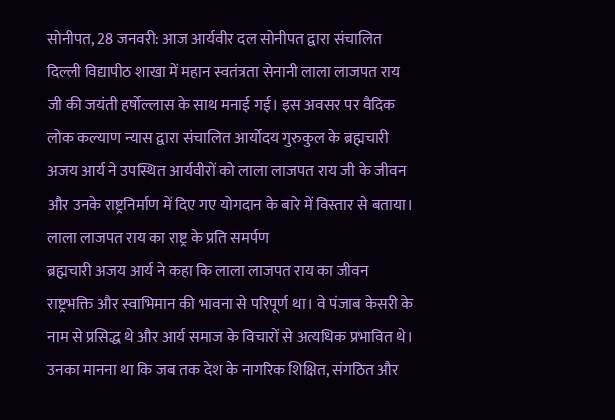सोनीपत, 28 जनवरी: आज आर्यवीर दल सोनीपत द्वारा संचालित दिल्ली विद्यापीठ शाखा में महान स्वतंत्रता सेनानी लाला लाजपत राय जी की जयंती हर्षोल्लास के साथ मनाई गई। इस अवसर पर वैदिक लोक कल्याण न्यास द्वारा संचालित आर्योदय गुरुकुल के ब्रह्मचारी अजय आर्य ने उपस्थित आर्यवीरों को लाला लाजपत राय जी के जीवन और उनके राष्ट्रनिर्माण में दिए गए योगदान के बारे में विस्तार से बताया।
लाला लाजपत राय का राष्ट्र के प्रति समर्पण
ब्रह्मचारी अजय आर्य ने कहा कि लाला लाजपत राय का जीवन राष्ट्रभक्ति और स्वाभिमान की भावना से परिपूर्ण था। वे पंजाब केसरी के नाम से प्रसिद्ध थे और आर्य समाज के विचारों से अत्यधिक प्रभावित थे। उनका मानना था कि जब तक देश के नागरिक शिक्षित, संगठित और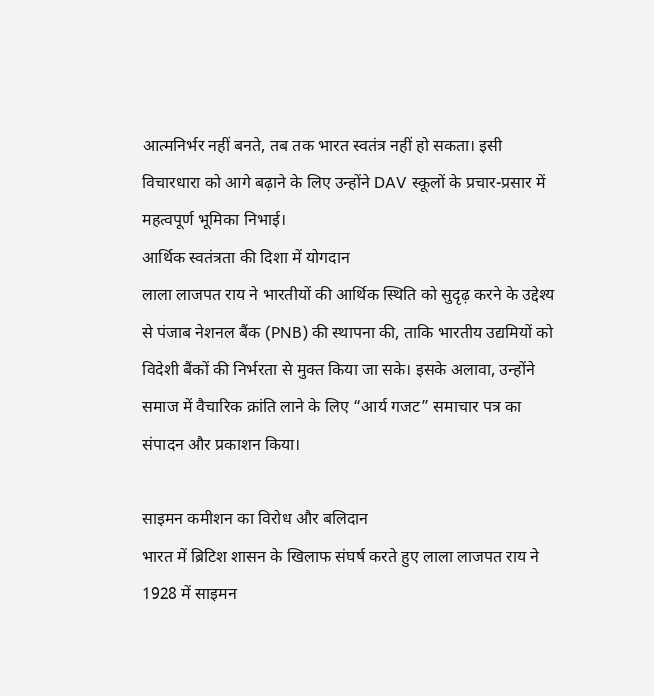आत्मनिर्भर नहीं बनते, तब तक भारत स्वतंत्र नहीं हो सकता। इसी विचारधारा को आगे बढ़ाने के लिए उन्होंने DAV स्कूलों के प्रचार-प्रसार में महत्वपूर्ण भूमिका निभाई।
आर्थिक स्वतंत्रता की दिशा में योगदान
लाला लाजपत राय ने भारतीयों की आर्थिक स्थिति को सुदृढ़ करने के उद्देश्य से पंजाब नेशनल बैंक (PNB) की स्थापना की, ताकि भारतीय उद्यमियों को विदेशी बैंकों की निर्भरता से मुक्त किया जा सके। इसके अलावा, उन्होंने समाज में वैचारिक क्रांति लाने के लिए “आर्य गजट” समाचार पत्र का संपादन और प्रकाशन किया।

साइमन कमीशन का विरोध और बलिदान
भारत में ब्रिटिश शासन के खिलाफ संघर्ष करते हुए लाला लाजपत राय ने 1928 में साइमन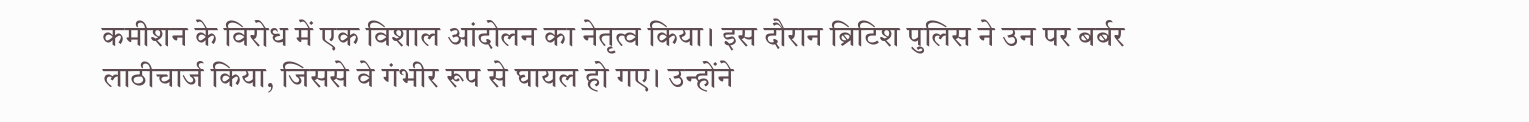कमीशन के विरोध में एक विशाल आंदोलन का नेतृत्व किया। इस दौरान ब्रिटिश पुलिस ने उन पर बर्बर लाठीचार्ज किया, जिससे वे गंभीर रूप से घायल हो गए। उन्होंने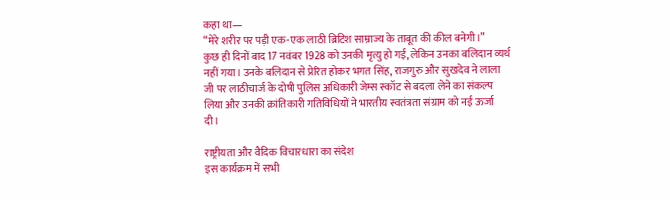कहा था—
“मेरे शरीर पर पड़ी एक-एक लाठी ब्रिटिश साम्राज्य के ताबूत की कील बनेगी।”
कुछ ही दिनों बाद 17 नवंबर 1928 को उनकी मृत्यु हो गई, लेकिन उनका बलिदान व्यर्थ नहीं गया। उनके बलिदान से प्रेरित होकर भगत सिंह, राजगुरु और सुखदेव ने लाला जी पर लाठीचार्ज के दोषी पुलिस अधिकारी जेम्स स्कॉट से बदला लेने का संकल्प लिया और उनकी क्रांतिकारी गतिविधियों ने भारतीय स्वतंत्रता संग्राम को नई ऊर्जा दी।

राष्ट्रीयता और वैदिक विचारधारा का संदेश
इस कार्यक्रम में सभी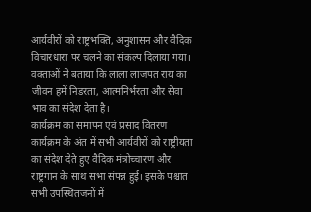आर्यवीरों को राष्ट्रभक्ति, अनुशासन और वैदिक विचारधारा पर चलने का संकल्प दिलाया गया। वक्ताओं ने बताया कि लाला लाजपत राय का जीवन हमें निडरता, आत्मनिर्भरता और सेवा भाव का संदेश देता है।
कार्यक्रम का समापन एवं प्रसाद वितरण
कार्यक्रम के अंत में सभी आर्यवीरों को राष्ट्रीयता का संदेश देते हुए वैदिक मंत्रोच्चारण और राष्ट्रगान के साथ सभा संपन्न हुई। इसके पश्चात सभी उपस्थितजनों में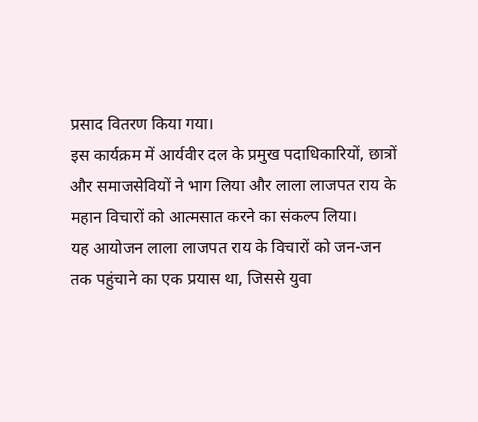प्रसाद वितरण किया गया।
इस कार्यक्रम में आर्यवीर दल के प्रमुख पदाधिकारियों, छात्रों और समाजसेवियों ने भाग लिया और लाला लाजपत राय के महान विचारों को आत्मसात करने का संकल्प लिया।
यह आयोजन लाला लाजपत राय के विचारों को जन-जन तक पहुंचाने का एक प्रयास था, जिससे युवा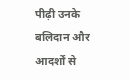पीढ़ी उनके बलिदान और आदर्शों से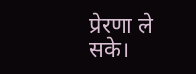प्रेरणा ले सके।